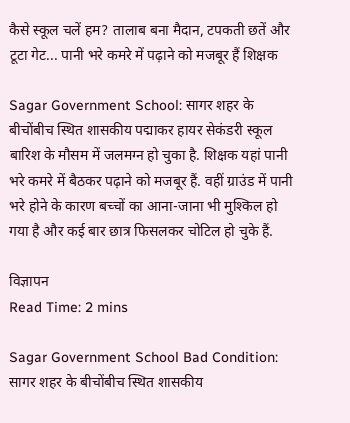कैसे स्कूल चलें हम? तालाब बना मैदान, टपकती छतें और टूटा गेट... पानी भरे कमरे में पढ़ाने को मजबूर हैं शिक्षक

Sagar Government School: सागर शहर के बीचोंबीच स्थित शासकीय पद्माकर हायर सेकंडरी स्कूल बारिश के मौसम में जलमग्न हो चुका है. शिक्षक यहां पानी भरे कमरे में बैठकर पढ़ाने को मजबूर हैं. वहीं ग्राउंड में पानी भरे होने के कारण बच्चों का आना-जाना भी मुश्किल हो गया है और कई बार छात्र फिसलकर चोटिल हो चुके हैं.

विज्ञापन
Read Time: 2 mins

Sagar Government School Bad Condition: सागर शहर के बीचोंबीच स्थित शासकीय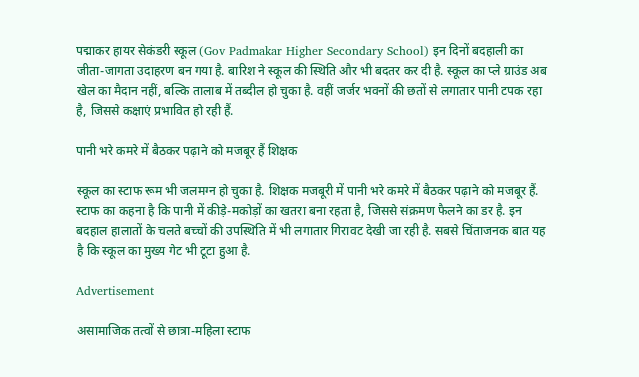पद्माकर हायर सेकंडरी स्कूल (Gov Padmakar Higher Secondary School) इन दिनों बदहाली का जीता-जागता उदाहरण बन गया है. बारिश ने स्कूल की स्थिति और भी बदतर कर दी है. स्कूल का प्ले ग्राउंड अब खेल का मैदान नहीं, बल्कि तालाब में तब्दील हो चुका है. वहीं जर्जर भवनों की छतों से लगातार पानी टपक रहा है, जिससे कक्षाएं प्रभावित हो रही हैं.

पानी भरे कमरे में बैठकर पढ़ाने को मजबूर हैं शिक्षक

स्कूल का स्टाफ रूम भी जलमग्न हो चुका है. शिक्षक मजबूरी में पानी भरे कमरे में बैठकर पढ़ाने को मजबूर हैं. स्टाफ का कहना है कि पानी में कीड़े-मकोड़ों का खतरा बना रहता है, जिससे संक्रमण फैलने का डर है. इन बदहाल हालातों के चलते बच्चों की उपस्थिति में भी लगातार गिरावट देखी जा रही है. सबसे चिंताजनक बात यह है कि स्कूल का मुख्य गेट भी टूटा हुआ है.

Advertisement

असामाजिक तत्वों से छात्रा-महिला स्टाफ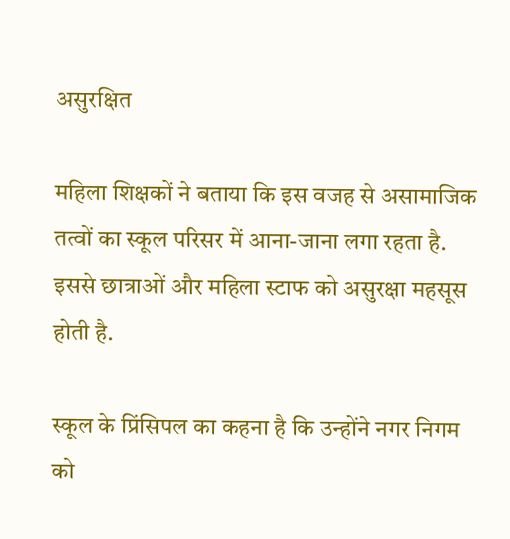असुरक्षित

महिला शिक्षकों ने बताया कि इस वजह से असामाजिक तत्वों का स्कूल परिसर में आना-जाना लगा रहता है. इससे छात्राओं और महिला स्टाफ को असुरक्षा महसूस होती है.

स्कूल के प्रिंसिपल का कहना है कि उन्होंने नगर निगम को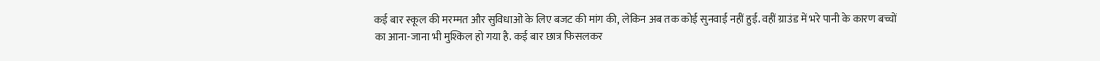कई बार स्कूल की मरम्मत और सुविधाओं के लिए बजट की मांग की, लेकिन अब तक कोई सुनवाई नहीं हुई. वहीं ग्राउंड में भरे पानी के कारण बच्चों का आना-जाना भी मुश्किल हो गया है. कई बार छात्र फिसलकर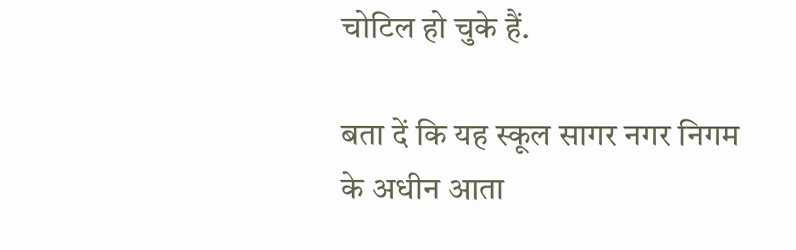चोटिल हो चुके हैं.

बता दें कि यह स्कूल सागर नगर निगम के अधीन आता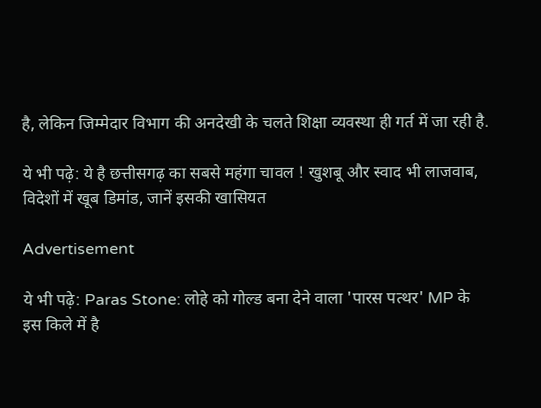है, लेकिन जिम्मेदार विभाग की अनदेखी के चलते शिक्षा व्यवस्था ही गर्त में जा रही है.

ये भी पढ़े: ये है छत्तीसगढ़ का सबसे महंगा चावल ! खुशबू और स्वाद भी लाजवाब, विदेशों में खूब डिमांड, जानें इसकी खासियत

Advertisement

ये भी पढ़े: Paras Stone: लोहे को गोल्ड बना देने वाला 'पारस पत्थर' MP के इस किले में है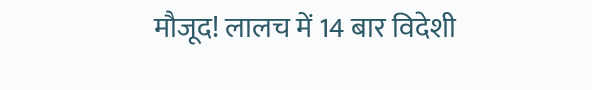मौजूद! लालच में 14 बार विदेशी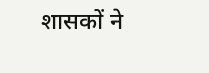शासकों ने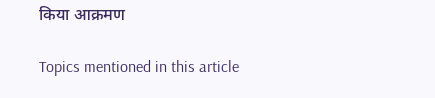किया आक्रमण

Topics mentioned in this article